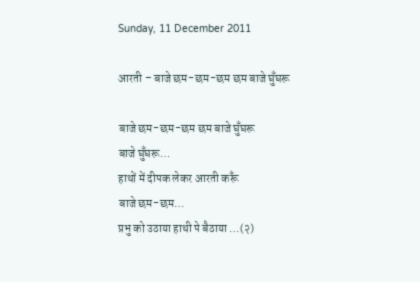Sunday, 11 December 2011

आरती – बाजे छम-छम-छम छम बाजे घुँघरू

बाजे छम-छम-छम छम बाजे घुँघरू
बाजे घुँघरू…
हाथों में दीपक लेकर आरती करूँ
बाजे छम-छम…
प्रभु को उठाया हाथी पे बैठाया …(२)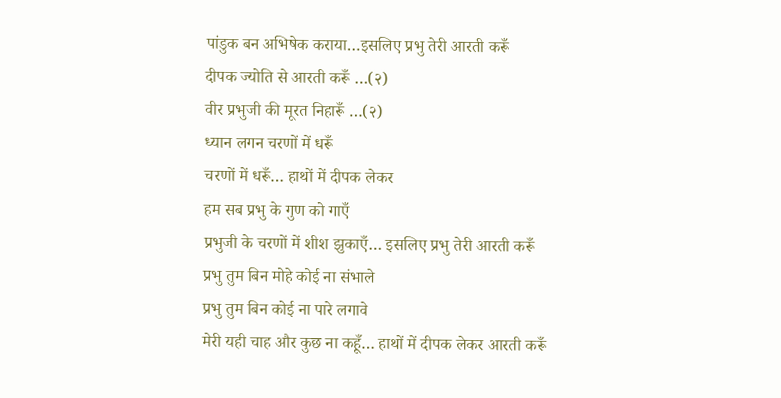पांडुक बन अभिषेक कराया…इसलिए प्रभु तेरी आरती करूँ
दीपक ज्योति से आरती करूँ …(२)
वीर प्रभुजी की मूरत निहारूँ …(२)
ध्यान लगन चरणों में धरूँ
चरणों में धरूँ… हाथों में दीपक लेकर
हम सब प्रभु के गुण को गाएँ
प्रभुजी के चरणों में शीश झुकाएँ… इसलिए प्रभु तेरी आरती करूँ
प्रभु तुम बिन मोहे कोई ना संभाले
प्रभु तुम बिन कोई ना पारे लगावे
मेरी यही चाह और कुछ ना कहूँ… हाथों में दीपक लेकर आरती करूँ